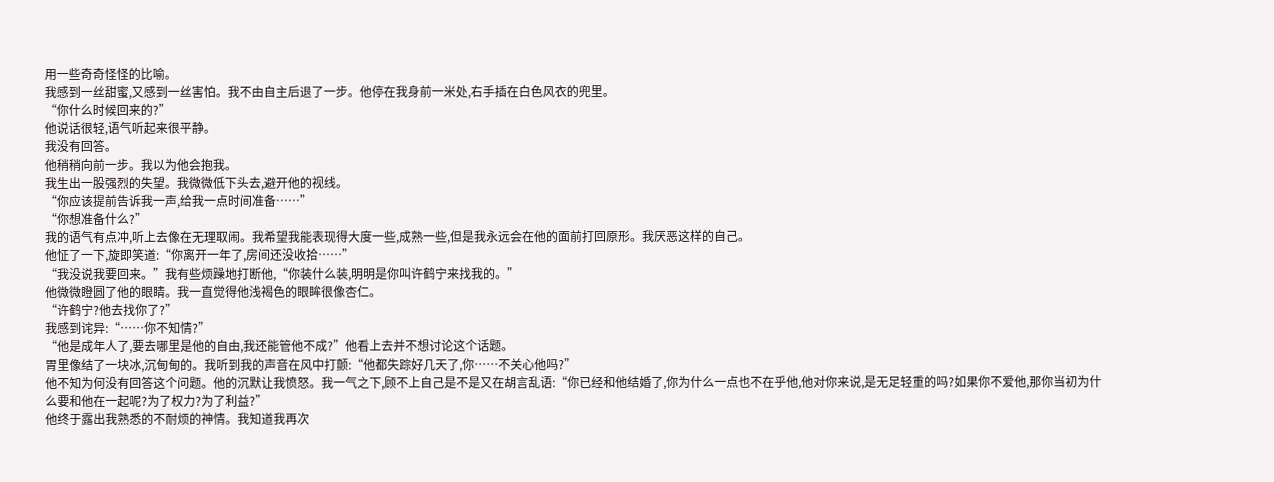用一些奇奇怪怪的比喻。
我感到一丝甜蜜,又感到一丝害怕。我不由自主后退了一步。他停在我身前一米处,右手插在白色风衣的兜里。
“你什么时候回来的?”
他说话很轻,语气听起来很平静。
我没有回答。
他稍稍向前一步。我以为他会抱我。
我生出一股强烈的失望。我微微低下头去,避开他的视线。
“你应该提前告诉我一声,给我一点时间准备……”
“你想准备什么?”
我的语气有点冲,听上去像在无理取闹。我希望我能表现得大度一些,成熟一些,但是我永远会在他的面前打回原形。我厌恶这样的自己。
他怔了一下,旋即笑道:“你离开一年了,房间还没收拾……”
“我没说我要回来。”我有些烦躁地打断他,“你装什么装,明明是你叫许鹤宁来找我的。”
他微微瞪圆了他的眼睛。我一直觉得他浅褐色的眼眸很像杏仁。
“许鹤宁?他去找你了?”
我感到诧异:“……你不知情?”
“他是成年人了,要去哪里是他的自由,我还能管他不成?”他看上去并不想讨论这个话题。
胃里像结了一块冰,沉甸甸的。我听到我的声音在风中打颤:“他都失踪好几天了,你……不关心他吗?”
他不知为何没有回答这个问题。他的沉默让我愤怒。我一气之下,顾不上自己是不是又在胡言乱语:“你已经和他结婚了,你为什么一点也不在乎他,他对你来说,是无足轻重的吗?如果你不爱他,那你当初为什么要和他在一起呢?为了权力?为了利益?”
他终于露出我熟悉的不耐烦的神情。我知道我再次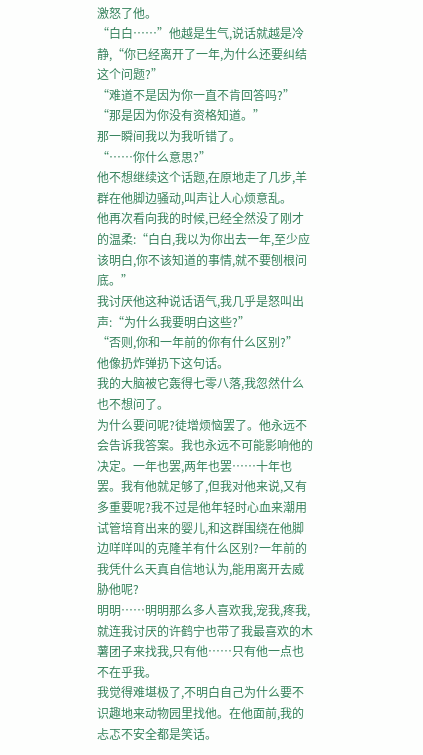激怒了他。
“白白……”他越是生气,说话就越是冷静,“你已经离开了一年,为什么还要纠结这个问题?”
“难道不是因为你一直不肯回答吗?”
“那是因为你没有资格知道。”
那一瞬间我以为我听错了。
“……你什么意思?”
他不想继续这个话题,在原地走了几步,羊群在他脚边骚动,叫声让人心烦意乱。
他再次看向我的时候,已经全然没了刚才的温柔:“白白,我以为你出去一年,至少应该明白,你不该知道的事情,就不要刨根问底。”
我讨厌他这种说话语气,我几乎是怒叫出声:“为什么我要明白这些?”
“否则,你和一年前的你有什么区别?”
他像扔炸弹扔下这句话。
我的大脑被它轰得七零八落,我忽然什么也不想问了。
为什么要问呢?徒增烦恼罢了。他永远不会告诉我答案。我也永远不可能影响他的决定。一年也罢,两年也罢……十年也罢。我有他就足够了,但我对他来说,又有多重要呢?我不过是他年轻时心血来潮用试管培育出来的婴儿,和这群围绕在他脚边咩咩叫的克隆羊有什么区别?一年前的我凭什么天真自信地认为,能用离开去威胁他呢?
明明……明明那么多人喜欢我,宠我,疼我,就连我讨厌的许鹤宁也带了我最喜欢的木薯团子来找我,只有他……只有他一点也不在乎我。
我觉得难堪极了,不明白自己为什么要不识趣地来动物园里找他。在他面前,我的忐忑不安全都是笑话。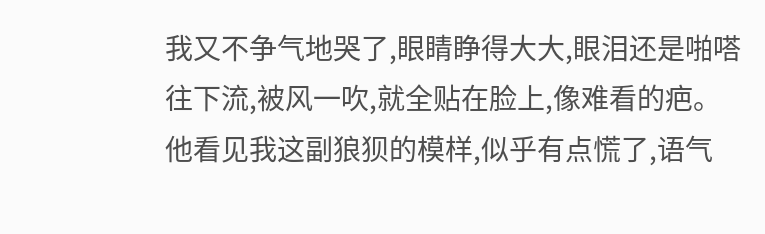我又不争气地哭了,眼睛睁得大大,眼泪还是啪嗒往下流,被风一吹,就全贴在脸上,像难看的疤。
他看见我这副狼狈的模样,似乎有点慌了,语气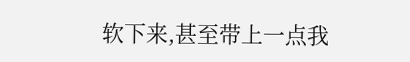软下来,甚至带上一点我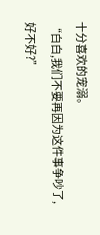十分喜欢的宠溺。
“白白,我们不要再因为这件事争吵了,好不好?”